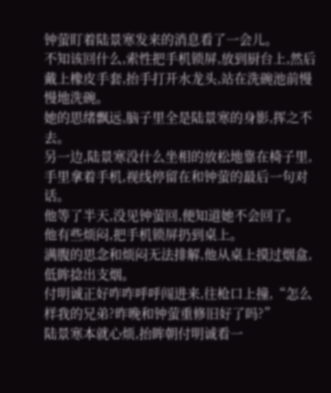钟萤盯着陆景寒发来的消息看了一会儿。
不知该回什么,索性把手机锁屏,放到厨台上,然后戴上橡皮手套,抬手打开水龙头,站在洗碗池前慢慢地洗碗。
她的思绪飘远,脑子里全是陆景寒的身影,挥之不去。
另一边,陆景寒没什么坐相的放松地靠在椅子里,手里拿着手机,视线停留在和钟萤的最后一句对话。
他等了半天,没见钟萤回,便知道她不会回了。
他有些烦闷,把手机锁屏扔到桌上。
满腹的思念和烦闷无法排解,他从桌上摸过烟盒,低眸捻出支烟。
付明诚正好咋咋呼呼闯进来,往枪口上撞,“怎么样我的兄弟?昨晚和钟萤重修旧好了吗?”
陆景寒本就心烦,抬眸朝付明诚看一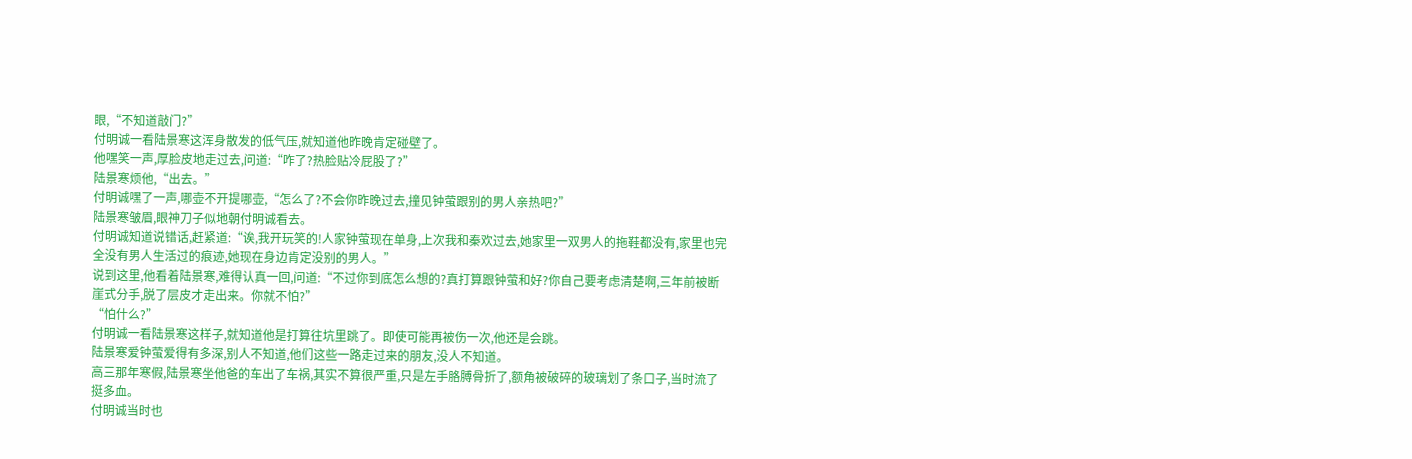眼,“不知道敲门?”
付明诚一看陆景寒这浑身散发的低气压,就知道他昨晚肯定碰壁了。
他嘿笑一声,厚脸皮地走过去,问道:“咋了?热脸贴冷屁股了?”
陆景寒烦他,“出去。”
付明诚嘿了一声,哪壶不开提哪壶,“怎么了?不会你昨晚过去,撞见钟萤跟别的男人亲热吧?”
陆景寒皱眉,眼神刀子似地朝付明诚看去。
付明诚知道说错话,赶紧道:“诶,我开玩笑的!人家钟萤现在单身,上次我和秦欢过去,她家里一双男人的拖鞋都没有,家里也完全没有男人生活过的痕迹,她现在身边肯定没别的男人。”
说到这里,他看着陆景寒,难得认真一回,问道:“不过你到底怎么想的?真打算跟钟萤和好?你自己要考虑清楚啊,三年前被断崖式分手,脱了层皮才走出来。你就不怕?”
“怕什么?”
付明诚一看陆景寒这样子,就知道他是打算往坑里跳了。即使可能再被伤一次,他还是会跳。
陆景寒爱钟萤爱得有多深,别人不知道,他们这些一路走过来的朋友,没人不知道。
高三那年寒假,陆景寒坐他爸的车出了车祸,其实不算很严重,只是左手胳膊骨折了,额角被破碎的玻璃划了条口子,当时流了挺多血。
付明诚当时也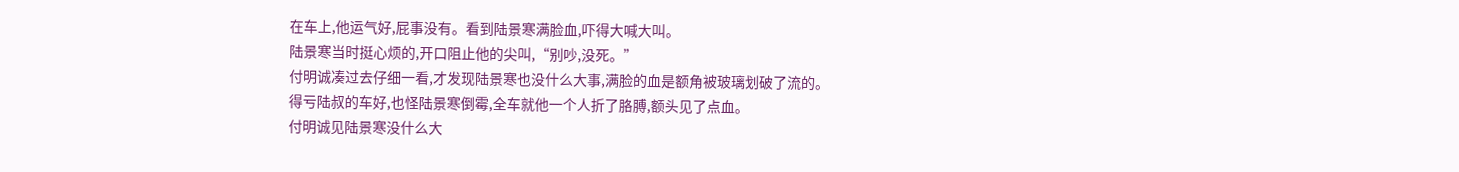在车上,他运气好,屁事没有。看到陆景寒满脸血,吓得大喊大叫。
陆景寒当时挺心烦的,开口阻止他的尖叫,“别吵,没死。”
付明诚凑过去仔细一看,才发现陆景寒也没什么大事,满脸的血是额角被玻璃划破了流的。
得亏陆叔的车好,也怪陆景寒倒霉,全车就他一个人折了胳膊,额头见了点血。
付明诚见陆景寒没什么大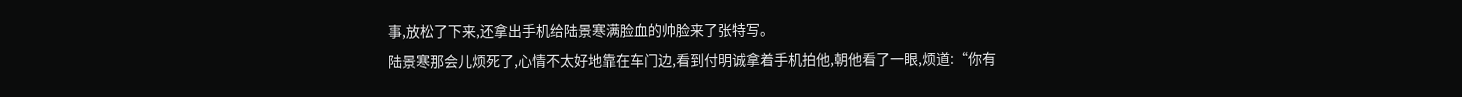事,放松了下来,还拿出手机给陆景寒满脸血的帅脸来了张特写。
陆景寒那会儿烦死了,心情不太好地靠在车门边,看到付明诚拿着手机拍他,朝他看了一眼,烦道:“你有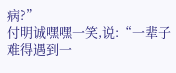病?”
付明诚嘿嘿一笑,说:“一辈子难得遇到一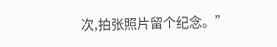次,拍张照片留个纪念。”